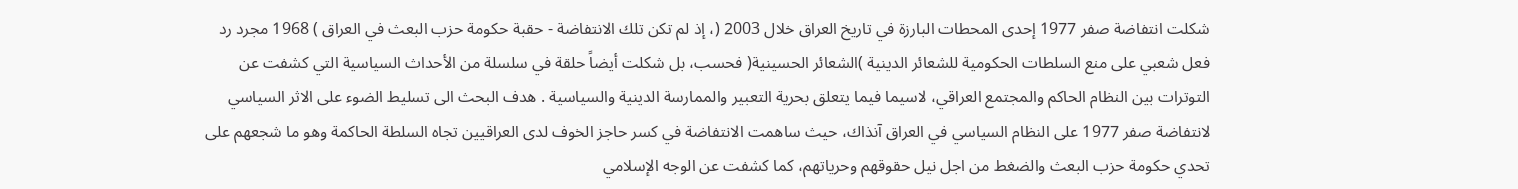شكلت انتفاضة صفر 1977 إحدى المحطات البارزة في تاريخ العراق خلال 2003 (، إذ لم تكن تلك الانتفاضة - حقبة حكومة حزب البعث في العراق ) 1968 مجرد رد فعل شعبي على منع السلطات الحكومية للشعائر الدينية )الشعائر الحسينية( فحسب، بل شكلت أيضاً حلقة في سلسلة من الأحداث السياسية التي كشفت عن التوترات بين النظام الحاكم والمجتمع العراقي، لاسيما فيما يتعلق بحرية التعبير والممارسة الدينية والسياسية . هدف البحث الى تسليط الضوء على الاثر السياسي لانتفاضة صفر 1977 على النظام السياسي في العراق آنذاك، حيث ساهمت الانتفاضة في كسر حاجز الخوف لدى العراقيين تجاه السلطة الحاكمة وهو ما شجعهم على تحدي حكومة حزب البعث والضغط من اجل نيل حقوقهم وحرياتهم، كما كشفت عن الوجه الإسلامي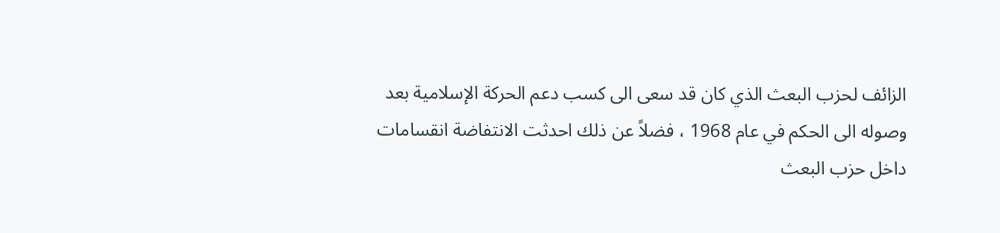الزائف لحزب البعث الذي كان قد سعى الى كسب دعم الحركة الإسلامية بعد وصوله الى الحكم في عام 1968 ، فضلاً عن ذلك احدثت الانتفاضة انقسامات داخل حزب البعث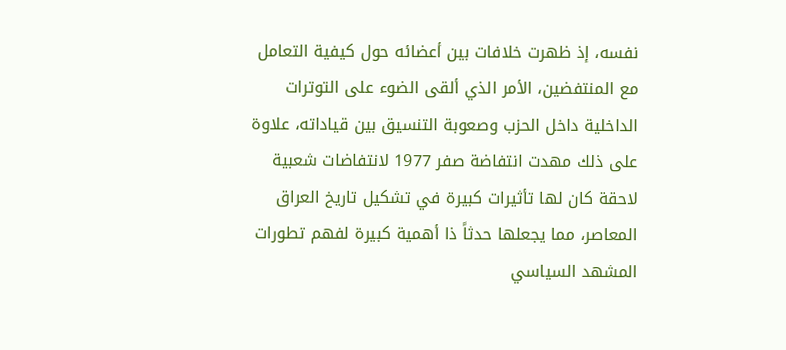نفسه، إذ ظهرت خلافات بين أعضائه حول كيفية التعامل مع المنتفضين، الأمر الذي ألقى الضوء على التوترات الداخلية داخل الحزب وصعوبة التنسيق بين قياداته، علاوة على ذلك مهدت انتفاضة صفر 1977 لانتفاضات شعبية لاحقة كان لها تأثيرات كبيرة في تشكيل تاريخ العراق المعاصر، مما يجعلها حدثاً ذا أهمية كبيرة لفهم تطورات المشهد السياسي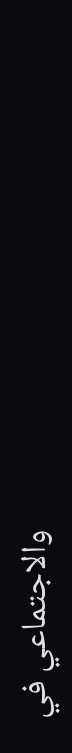والاجتماعي في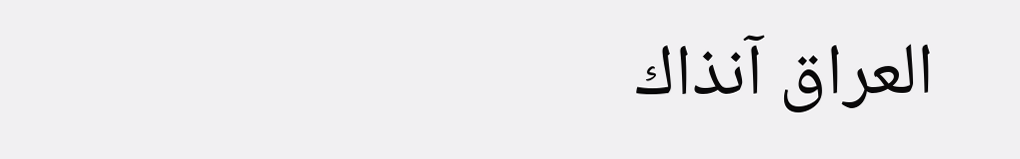العراق آنذاك